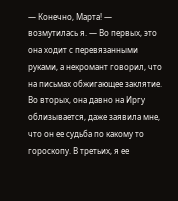— Конечно, Марта! — возмутилась я. — Во первых, это она ходит с перевязанными руками, а некромант говорил, что на письмах обжигающее заклятие. Во вторых, она давно на Иргу облизывается, даже заявила мне, что он ее судьба по какому то гороскопу. В третьих, я ее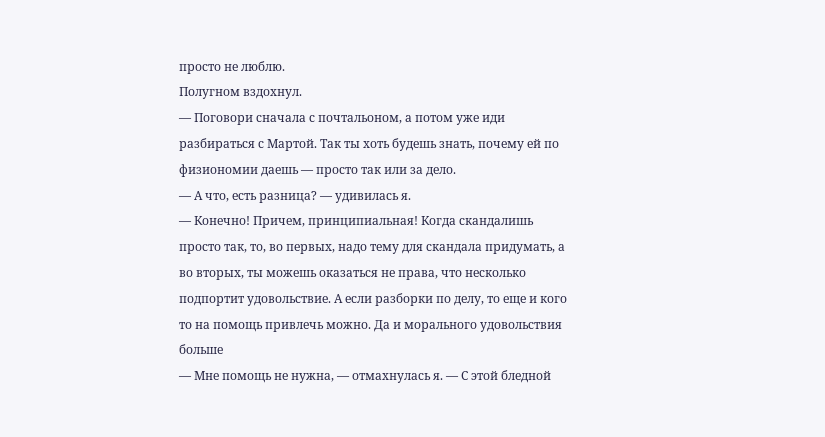просто не люблю.
Полугном вздохнул.
— Поговори сначала с почтальоном, а потом уже иди разбираться с Мартой. Так ты хоть будешь знать, почему ей по физиономии даешь — просто так или за дело.
— А что, есть разница? — удивилась я.
— Конечно! Причем, принципиальная! Когда скандалишь просто так, то, во первых, надо тему для скандала придумать, а во вторых, ты можешь оказаться не права, что несколько подпортит удовольствие. А если разборки по делу, то еще и кого то на помощь привлечь можно. Да и морального удовольствия больше
— Мне помощь не нужна, — отмахнулась я. — С этой бледной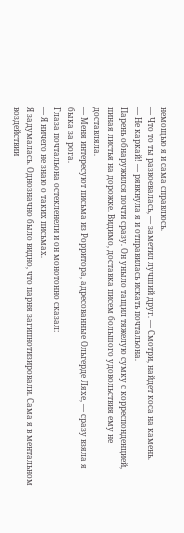немощью я и сама справлюсь.
— Что то ты развоевалась, — заметил лучший друг. — Смотри, найдет коса на камень.
— Не каркай! — рявкнула я и отправилась искать почтальона.
Парень обнаружился почти сразу. Он уныло тащил тяжелую сумку с корреспонденцией, пиная листья на дорожке. Видимо, доставка писем большого удовольствия ему не доставляла.
— Меня интересуют письма из Рорритора, адресованные Ольгерде Ляхе, — сразу взяла я быка за рога.
Глаза почтальона остекленели и он монотонно сказал:
— Я ничего не знаю о таких письмах.
Я задумалась. Однозначно было видно, что парня загипнотизировали. Сама я в ментальном воздействии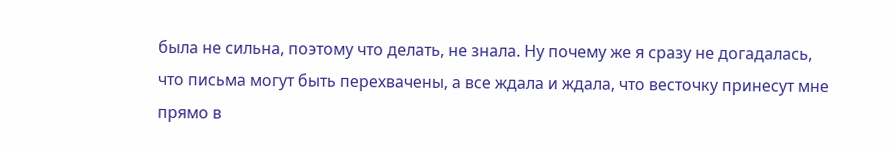была не сильна, поэтому что делать, не знала. Ну почему же я сразу не догадалась, что письма могут быть перехвачены, а все ждала и ждала, что весточку принесут мне прямо в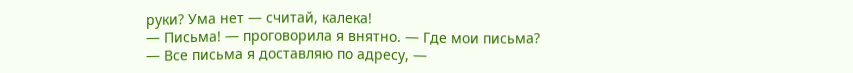руки? Ума нет — считай, калека!
— Письма! — проговорила я внятно. — Где мои письма?
— Все письма я доставляю по адресу, —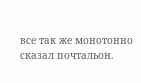все так же монотонно сказал почтальон.